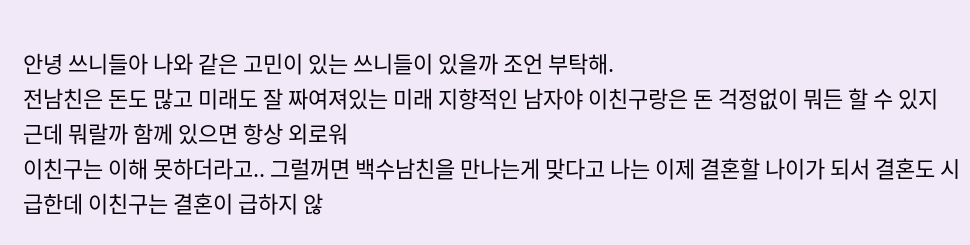안녕 쓰니들아 나와 같은 고민이 있는 쓰니들이 있을까 조언 부탁해.
전남친은 돈도 많고 미래도 잘 짜여져있는 미래 지향적인 남자야 이친구랑은 돈 걱정없이 뭐든 할 수 있지
근데 뭐랄까 함께 있으면 항상 외로워
이친구는 이해 못하더라고.. 그럴꺼면 백수남친을 만나는게 맞다고 나는 이제 결혼할 나이가 되서 결혼도 시급한데 이친구는 결혼이 급하지 않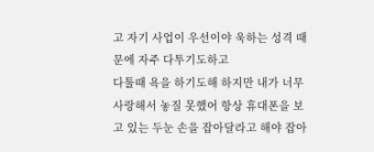고 자기 사업이 우선이야 욱하는 성격 때문에 자주 다투기도하고
다툴때 욕을 하기도해 하지만 내가 너무 사랑해서 놓질 못했어 항상 휴대폰을 보고 있는 두눈 손을 잡아달라고 해야 잡아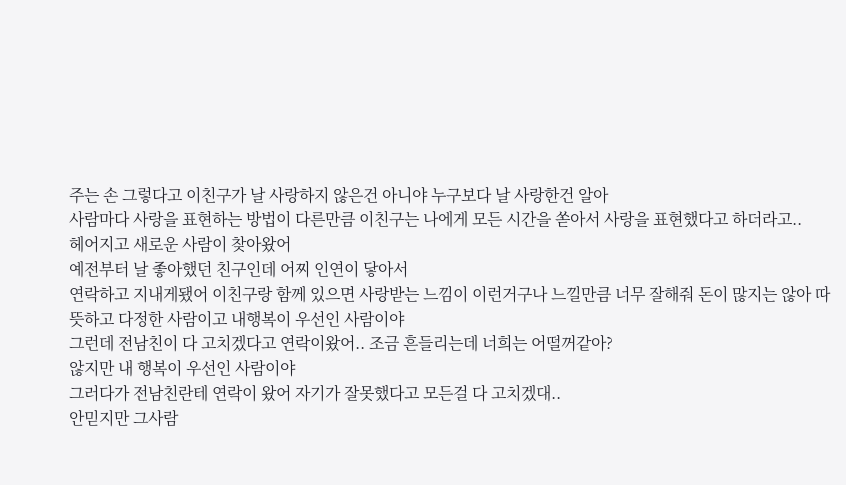주는 손 그렇다고 이친구가 날 사랑하지 않은건 아니야 누구보다 날 사랑한건 알아
사람마다 사랑을 표현하는 방법이 다른만큼 이친구는 나에게 모든 시간을 쏟아서 사랑을 표현했다고 하더라고..
헤어지고 새로운 사람이 찾아왔어
예전부터 날 좋아했던 친구인데 어찌 인연이 닿아서
연락하고 지내게됐어 이친구랑 함께 있으면 사랑받는 느낌이 이런거구나 느낄만큼 너무 잘해줘 돈이 많지는 않아 따뜻하고 다정한 사람이고 내행복이 우선인 사람이야
그런데 전남친이 다 고치겠다고 연락이왔어.. 조금 흔들리는데 너희는 어떨꺼같아?
않지만 내 행복이 우선인 사람이야
그러다가 전남친란테 연락이 왔어 자기가 잘못했다고 모든걸 다 고치겠대..
안믿지만 그사람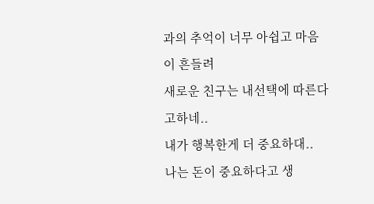과의 추억이 너무 아쉽고 마음이 흔들려
새로운 친구는 내선택에 따른다고하네..
내가 행복한게 더 중요하대..
나는 돈이 중요하다고 생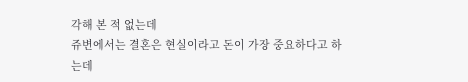각해 본 적 없는데
쥬변에서는 결혼은 현실이라고 돈이 가장 중요하다고 하는데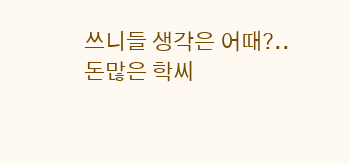쓰니들 생각은 어때?..
돈많은 학씨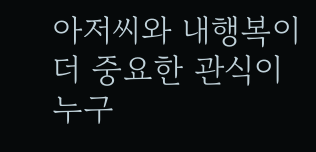아저씨와 내행복이 더 중요한 관식이
누구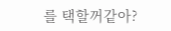를 택할꺼같아?